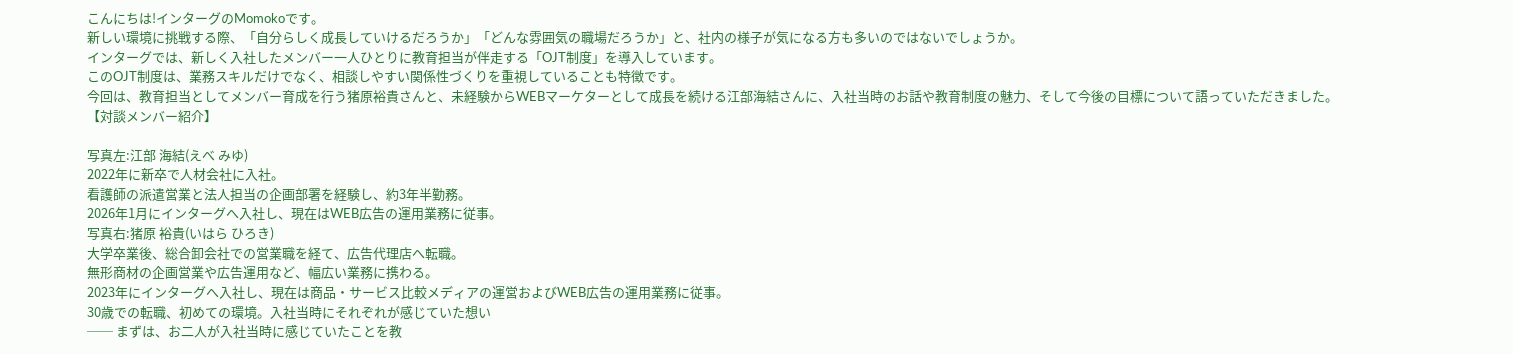こんにちは!インターグのMomokoです。
新しい環境に挑戦する際、「自分らしく成長していけるだろうか」「どんな雰囲気の職場だろうか」と、社内の様子が気になる方も多いのではないでしょうか。
インターグでは、新しく入社したメンバー一人ひとりに教育担当が伴走する「OJT制度」を導入しています。
このOJT制度は、業務スキルだけでなく、相談しやすい関係性づくりを重視していることも特徴です。
今回は、教育担当としてメンバー育成を行う猪原裕貴さんと、未経験からWEBマーケターとして成長を続ける江部海結さんに、入社当時のお話や教育制度の魅力、そして今後の目標について語っていただきました。
【対談メンバー紹介】

写真左:江部 海結(えべ みゆ)
2022年に新卒で人材会社に入社。
看護師の派遣営業と法人担当の企画部署を経験し、約3年半勤務。
2026年1月にインターグへ入社し、現在はWEB広告の運用業務に従事。
写真右:猪原 裕貴(いはら ひろき)
大学卒業後、総合卸会社での営業職を経て、広告代理店へ転職。
無形商材の企画営業や広告運用など、幅広い業務に携わる。
2023年にインターグへ入社し、現在は商品・サービス比較メディアの運営およびWEB広告の運用業務に従事。
30歳での転職、初めての環境。入社当時にそれぞれが感じていた想い
── まずは、お二人が入社当時に感じていたことを教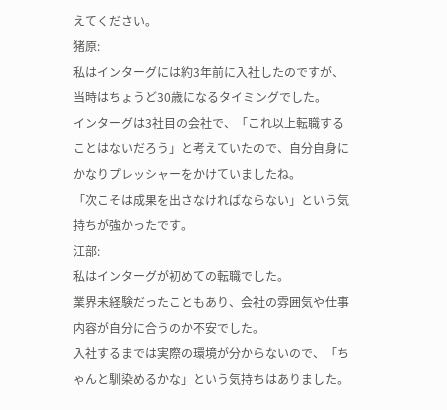えてください。
猪原:
私はインターグには約3年前に入社したのですが、当時はちょうど30歳になるタイミングでした。
インターグは3社目の会社で、「これ以上転職することはないだろう」と考えていたので、自分自身にかなりプレッシャーをかけていましたね。
「次こそは成果を出さなければならない」という気持ちが強かったです。
江部:
私はインターグが初めての転職でした。
業界未経験だったこともあり、会社の雰囲気や仕事内容が自分に合うのか不安でした。
入社するまでは実際の環境が分からないので、「ちゃんと馴染めるかな」という気持ちはありました。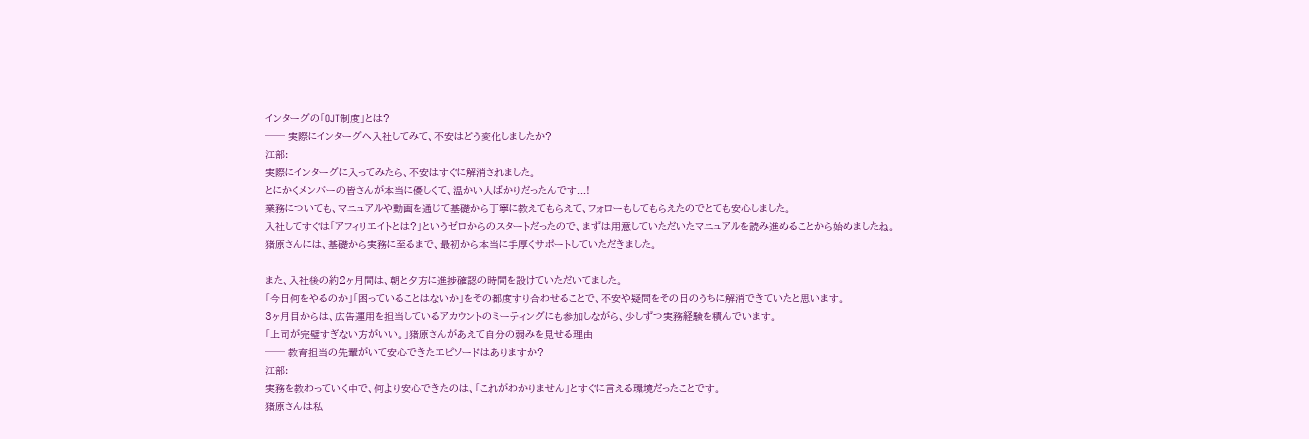インターグの「OJT制度」とは?
── 実際にインターグへ入社してみて、不安はどう変化しましたか?
江部:
実際にインターグに入ってみたら、不安はすぐに解消されました。
とにかくメンバーの皆さんが本当に優しくて、温かい人ばかりだったんです...!
業務についても、マニュアルや動画を通じて基礎から丁寧に教えてもらえて、フォローもしてもらえたのでとても安心しました。
入社してすぐは「アフィリエイトとは?」というゼロからのスタートだったので、まずは用意していただいたマニュアルを読み進めることから始めましたね。
猪原さんには、基礎から実務に至るまで、最初から本当に手厚くサポートしていただきました。

また、入社後の約2ヶ月間は、朝と夕方に進捗確認の時間を設けていただいてました。
「今日何をやるのか」「困っていることはないか」をその都度すり合わせることで、不安や疑問をその日のうちに解消できていたと思います。
3ヶ月目からは、広告運用を担当しているアカウントのミーティングにも参加しながら、少しずつ実務経験を積んでいます。
「上司が完璧すぎない方がいい。」猪原さんがあえて自分の弱みを見せる理由
── 教育担当の先輩がいて安心できたエピソードはありますか?
江部:
実務を教わっていく中で、何より安心できたのは、「これがわかりません」とすぐに言える環境だったことです。
猪原さんは私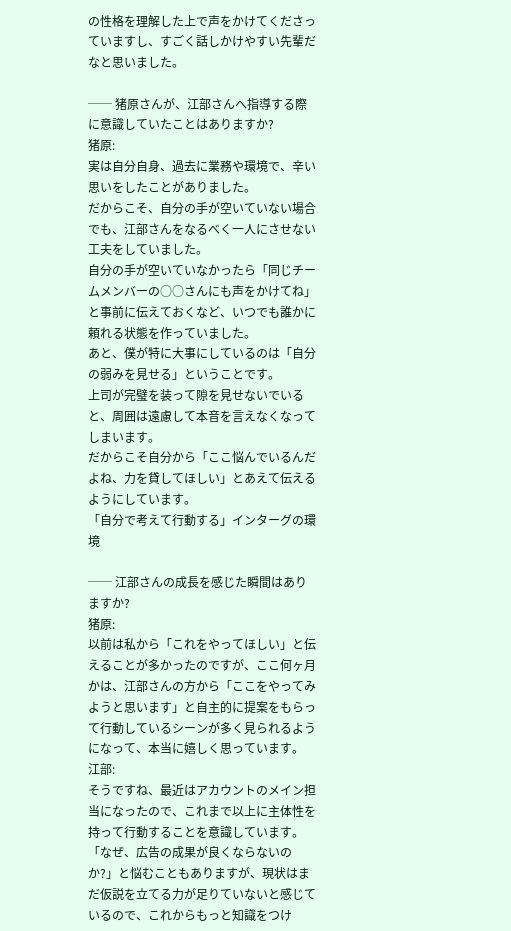の性格を理解した上で声をかけてくださっていますし、すごく話しかけやすい先輩だなと思いました。

── 猪原さんが、江部さんへ指導する際に意識していたことはありますか?
猪原:
実は自分自身、過去に業務や環境で、辛い思いをしたことがありました。
だからこそ、自分の手が空いていない場合でも、江部さんをなるべく一人にさせない工夫をしていました。
自分の手が空いていなかったら「同じチームメンバーの○○さんにも声をかけてね」と事前に伝えておくなど、いつでも誰かに頼れる状態を作っていました。
あと、僕が特に大事にしているのは「自分の弱みを見せる」ということです。
上司が完璧を装って隙を見せないでいると、周囲は遠慮して本音を言えなくなってしまいます。
だからこそ自分から「ここ悩んでいるんだよね、力を貸してほしい」とあえて伝えるようにしています。
「自分で考えて行動する」インターグの環境

── 江部さんの成長を感じた瞬間はありますか?
猪原:
以前は私から「これをやってほしい」と伝えることが多かったのですが、ここ何ヶ月かは、江部さんの方から「ここをやってみようと思います」と自主的に提案をもらって行動しているシーンが多く見られるようになって、本当に嬉しく思っています。
江部:
そうですね、最近はアカウントのメイン担当になったので、これまで以上に主体性を持って行動することを意識しています。
「なぜ、広告の成果が良くならないのか?」と悩むこともありますが、現状はまだ仮説を立てる力が足りていないと感じているので、これからもっと知識をつけ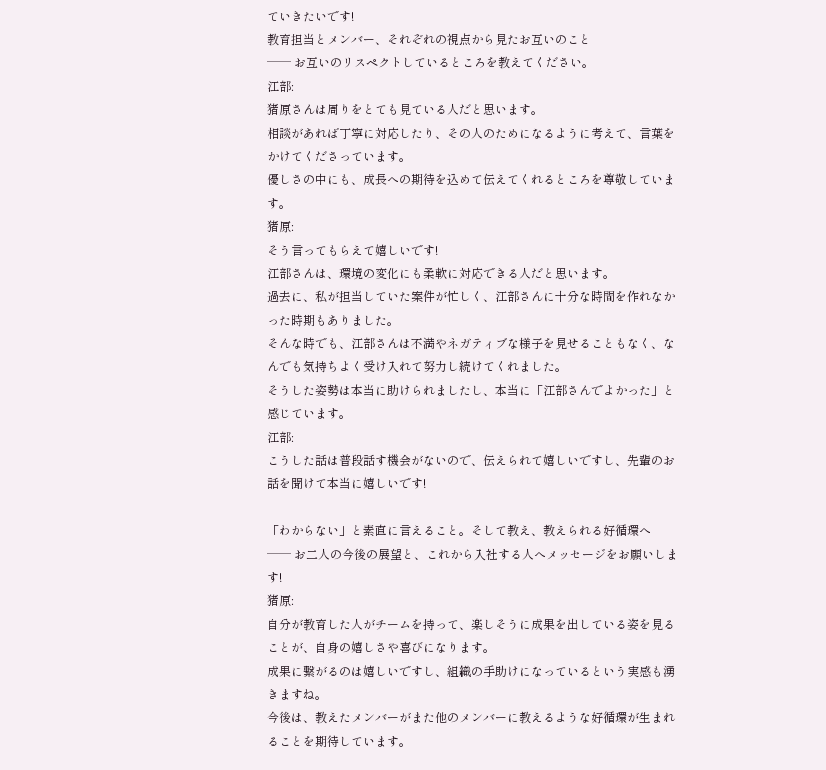ていきたいです!
教育担当とメンバー、それぞれの視点から見たお互いのこと
── お互いのリスペクトしているところを教えてください。
江部:
猪原さんは周りをとても見ている人だと思います。
相談があれば丁寧に対応したり、その人のためになるように考えて、言葉をかけてくださっています。
優しさの中にも、成長への期待を込めて伝えてくれるところを尊敬しています。
猪原:
そう言ってもらえて嬉しいです!
江部さんは、環境の変化にも柔軟に対応できる人だと思います。
過去に、私が担当していた案件が忙しく、江部さんに十分な時間を作れなかった時期もありました。
そんな時でも、江部さんは不満やネガティブな様子を見せることもなく、なんでも気持ちよく受け入れて努力し続けてくれました。
そうした姿勢は本当に助けられましたし、本当に「江部さんでよかった」と感じています。
江部:
こうした話は普段話す機会がないので、伝えられて嬉しいですし、先輩のお話を聞けて本当に嬉しいです!

「わからない」と素直に言えること。そして教え、教えられる好循環へ
── お二人の今後の展望と、これから入社する人へメッセージをお願いします!
猪原:
自分が教育した人がチームを持って、楽しそうに成果を出している姿を見ることが、自身の嬉しさや喜びになります。
成果に繋がるのは嬉しいですし、組織の手助けになっているという実感も湧きますね。
今後は、教えたメンバーがまた他のメンバーに教えるような好循環が生まれることを期待しています。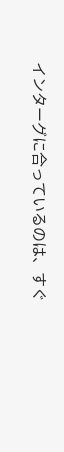インターグに合っているのは、すぐ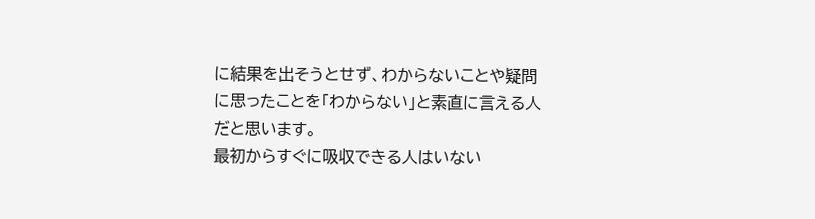に結果を出そうとせず、わからないことや疑問に思ったことを「わからない」と素直に言える人だと思います。
最初からすぐに吸収できる人はいない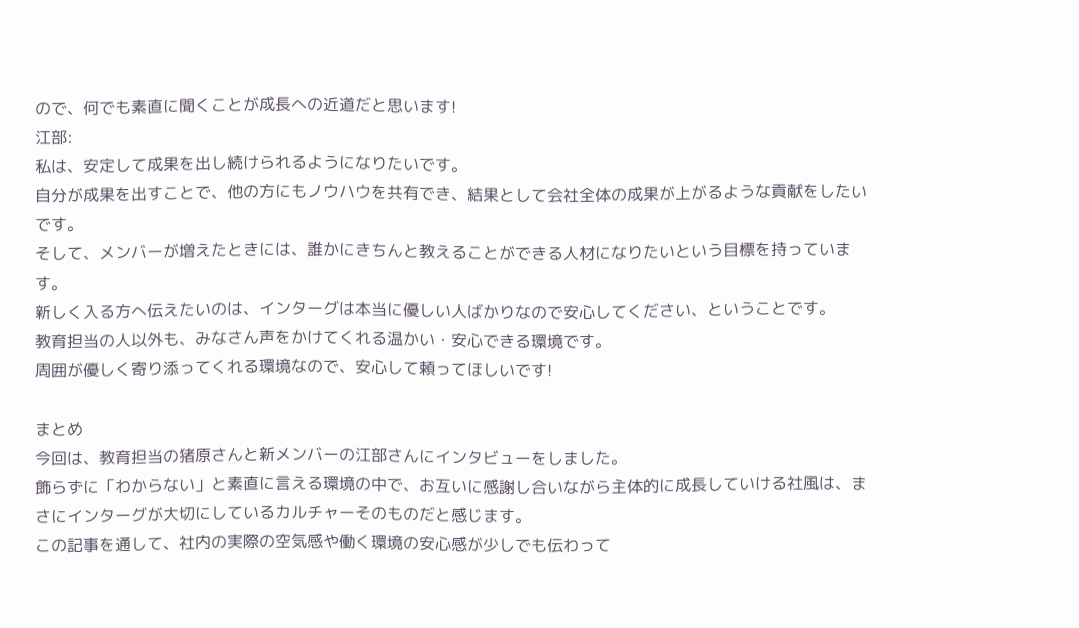ので、何でも素直に聞くことが成長への近道だと思います!
江部:
私は、安定して成果を出し続けられるようになりたいです。
自分が成果を出すことで、他の方にもノウハウを共有でき、結果として会社全体の成果が上がるような貢献をしたいです。
そして、メンバーが増えたときには、誰かにきちんと教えることができる人材になりたいという目標を持っています。
新しく入る方へ伝えたいのは、インターグは本当に優しい人ばかりなので安心してください、ということです。
教育担当の人以外も、みなさん声をかけてくれる温かい・安心できる環境です。
周囲が優しく寄り添ってくれる環境なので、安心して頼ってほしいです!

まとめ
今回は、教育担当の猪原さんと新メンバーの江部さんにインタビューをしました。
飾らずに「わからない」と素直に言える環境の中で、お互いに感謝し合いながら主体的に成長していける社風は、まさにインターグが大切にしているカルチャーそのものだと感じます。
この記事を通して、社内の実際の空気感や働く環境の安心感が少しでも伝わって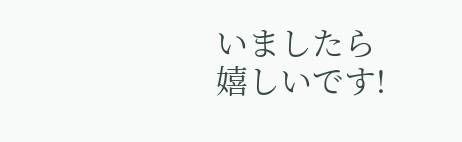いましたら嬉しいです!